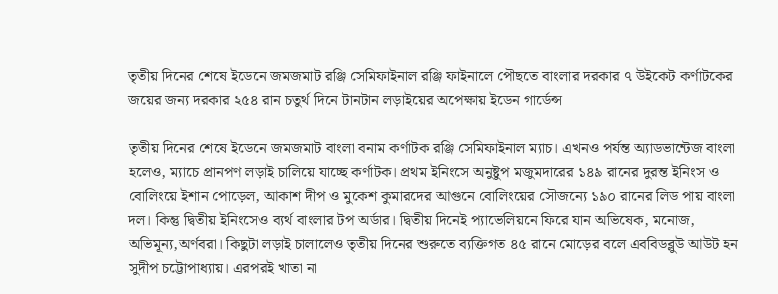তৃতীয় দিনের শেষে ইডেনে জমজমাট রঞ্জি সেমিফাইনাল রঞ্জি ফাইনালে পৌছতে বাংলার দরকার ৭ উইকেট কর্ণাটকের জয়ের জন্য দরকার ২৫৪ রান চতুর্থ দিনে টানটান লড়াইয়ের অপেক্ষায় ইডেন গার্ডেন্স

তৃতীয় দিনের শেষে ইডেনে জমজমাট বাংলা বনাম কর্ণাটক রঞ্জি সেমিফাইনাল ম্যাচ। এখনও পর্যন্ত অ্যাডভান্টেজ বাংলা হলেও, ম্যাচে প্রানপণ লড়াই চালিয়ে যাচ্ছে কর্ণাটক। প্রথম ইনিংসে অনুষ্টুপ মজুমদারের ১৪৯ রানের দুরন্ত ইনিংস ও বোলিংয়ে ইশান পোড়েল, আকাশ দীপ ও মুকেশ কুমারদের আগুনে বোলিংয়ের সৌজন্যে ১৯০ রানের লিড পায় বাংলা দল। কিন্তু দ্বিতীয় ইনিংসেও ব্যর্থ বাংলার টপ অর্ডার। দ্বিতীয় দিনেই প্যাভেলিয়নে ফিরে যান অভিষেক, মনোজ, অভিমূন্য,অর্ণবরা। কিছুটা লড়াই চালালেও তৃতীয় দিনের শুরুতে ব্যক্তিগত ৪৫ রানে মোড়ের বলে এববিডব্লুউ আউট হন সুদীপ চট্টোপাধ্যায়। এরপরই খাতা না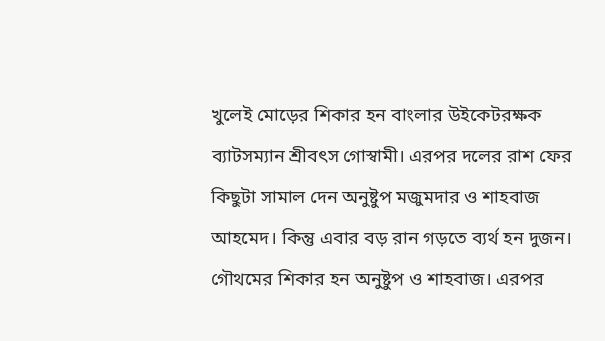খুলেই মোড়ের শিকার হন বাংলার উইকেটরক্ষক ব্যাটসম্যান শ্রীবৎস গোস্বামী। এরপর দলের রাশ ফের কিছুটা সামাল দেন অনুষ্টুপ মজুমদার ও শাহবাজ আহমেদ। কিন্তু এবার বড় রান গড়তে ব্যর্থ হন দুজন। গৌথমের শিকার হন অনুষ্টুপ ও শাহবাজ। এরপর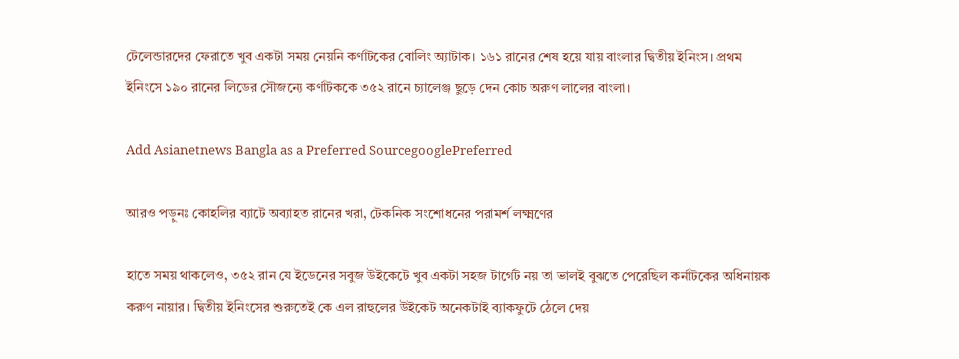টেলেন্ডারদের ফেরাতে খুব একটা সময় নেয়নি কর্ণাটকের বোলিং অ্যাটাক। ১৬১ রানের শেষ হয়ে যায় বাংলার দ্বিতীয় ইনিংস। প্রথম ইনিংসে ১৯০ রানের লিডের সৌজন্যে কর্ণাটককে ৩৫২ রানে চ্যালেঞ্জ ছুড়ে দেন কোচ অরুণ লালের বাংলা।

Add Asianetnews Bangla as a Preferred SourcegooglePreferred

আরও পড়ুনঃ কোহলির ব্যাটে অব্যাহত রানের খরা, টেকনিক সংশোধনের পরামর্শ লক্ষ্মণের

হাতে সময় থাকলেও, ৩৫২ রান যে ইডেনের সবুজ উইকেটে খুব একটা সহজ টার্গেট নয় তা ভালই বুঝতে পেরেছিল কর্নাটকের অধিনায়ক করুণ নায়ার। দ্বিতীয় ইনিংসের শুরুতেই কে এল রাহুলের উইকেট অনেকটাই ব্যাকফুটে ঠেলে দেয়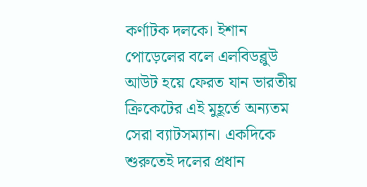কর্ণাটক দলকে। ইশান পোড়েলের বলে এলবিডব্লুউ আউট হয়ে ফেরত যান ভারতীয় ক্রিকেটের এই মুহূর্তে অন্যতম সেরা ব্যাটসম্যান। একদিকে শুরুতেই দলের প্রধান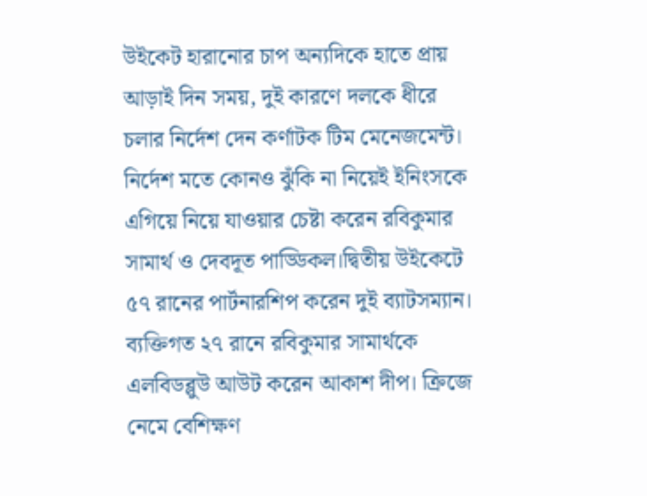উইকেট হারানোর চাপ অন্যদিকে হাতে প্রায় আড়াই দিন সময়, দুই কারণে দলকে ধীরে চলার নির্দেশ দেন কর্ণাটক টিম মেনেজমেন্ট। নির্দেশ মতে কোনও ঝুঁকি না নিয়েই ইনিংসকে এগিয়ে নিয়ে যাওয়ার চেষ্টা করেন রবিকুমার সামার্থ ও দেবদূত পাড্ডিকল।দ্বিতীয় উইকেটে ৫৭ রানের পার্টনারশিপ করেন দুই ব্যাটসম্যান। ব্যক্তিগত ২৭ রানে রবিকুমার সামার্থকে এলবিডব্লুউ আউট করেন আকাশ দীপ। ক্রিজে নেমে বেশিক্ষণ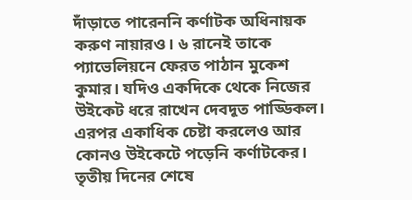দাঁড়াতে পারেননি কর্ণাটক অধিনায়ক করুণ নায়ারও। ৬ রানেই তাকে প্যাভেলিয়নে ফেরত পাঠান মুকেশ কুমার। যদিও একদিকে থেকে নিজের উইকেট ধরে রাখেন দেবদূত পাড্ডিকল। এরপর একাধিক চেষ্টা করলেও আর কোনও উইকেটে পড়েনি কর্ণাটকের। তৃতীয় দিনের শেষে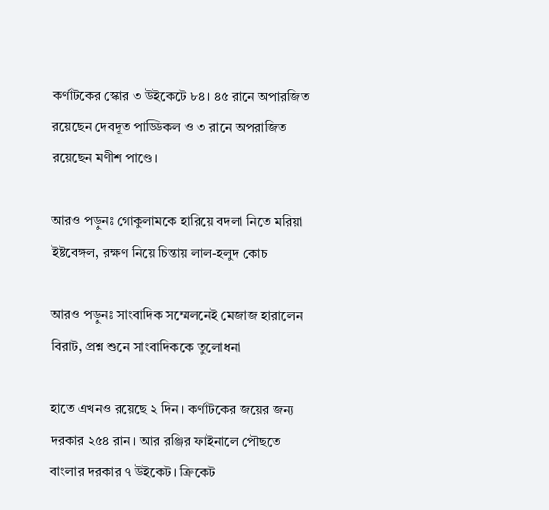কর্ণাটকের স্কোর ৩ উইকেটে ৮৪। ৪৫ রানে অপারজিত রয়েছেন দেবদূত পাড্ডিকল ও ৩ রানে অপরাজিত রয়েছেন মণীশ পাণ্ডে।

আরও পড়ুনঃ গোকুলামকে হারিয়ে বদলা নিতে মরিয়া ইষ্টবেঙ্গল, রক্ষণ নিয়ে চিন্তায় লাল-হলুদ কোচ

আরও পড়ুনঃ সাংবাদিক সম্মেলনেই মেজাজ হারালেন বিরাট, প্রশ্ন শুনে সাংবাদিককে তুলোধনা

হাতে এখনও রয়েছে ২ দিন। কর্ণাটকের জয়ের জন্য দরকার ২৫৪ রান। আর রঞ্জির ফাইনালে পৌছতে বাংলার দরকার ৭ উইকেট। ক্রিকেট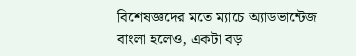বিশেষজ্ঞদের মতে ম্যাচে অ্যাডভান্টেজ বাংলা হলেও, একটা বড়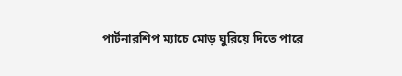পার্টনারশিপ ম্যাচে মোড় ঘুরিয়ে দিতে পারে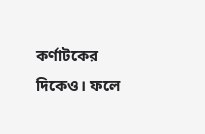কর্ণাটকের দিকেও। ফলে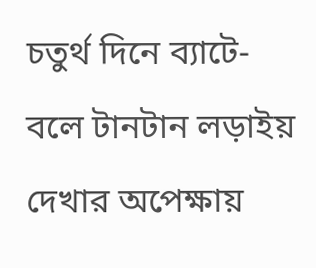চতুর্থ দিনে ব্যাটে-বলে টানটান লড়াইয় দেখার অপেক্ষায়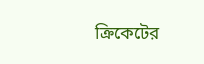ক্রিকেটের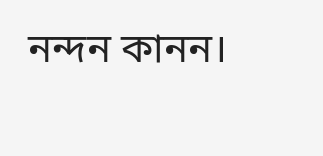নন্দন কানন।